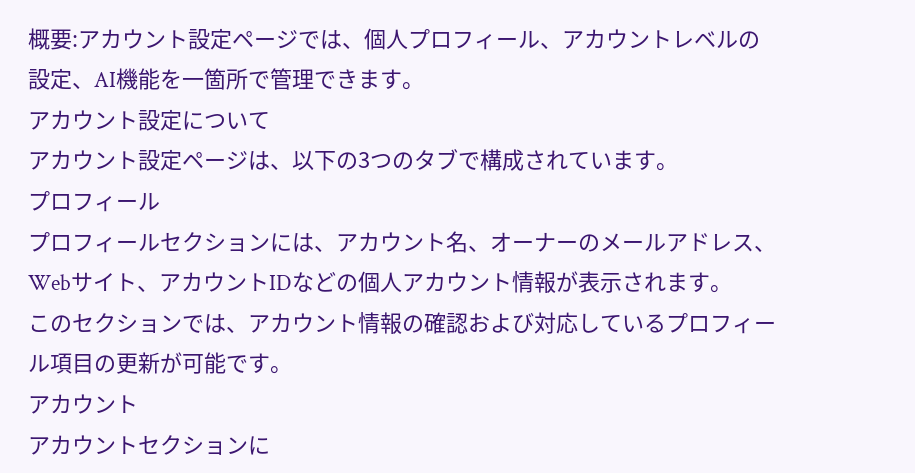概要:アカウント設定ページでは、個人プロフィール、アカウントレベルの設定、AI機能を一箇所で管理できます。
アカウント設定について
アカウント設定ページは、以下の3つのタブで構成されています。
プロフィール
プロフィールセクションには、アカウント名、オーナーのメールアドレス、Webサイト、アカウントIDなどの個人アカウント情報が表示されます。
このセクションでは、アカウント情報の確認および対応しているプロフィール項目の更新が可能です。
アカウント
アカウントセクションに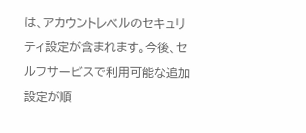は、アカウントレベルのセキュリティ設定が含まれます。今後、セルフサービスで利用可能な追加設定が順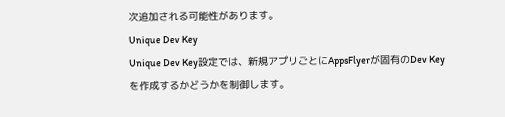次追加される可能性があります。
Unique Dev Key
Unique Dev Key設定では、新規アプリごとにAppsFlyerが固有のDev Keyを作成するかどうかを制御します。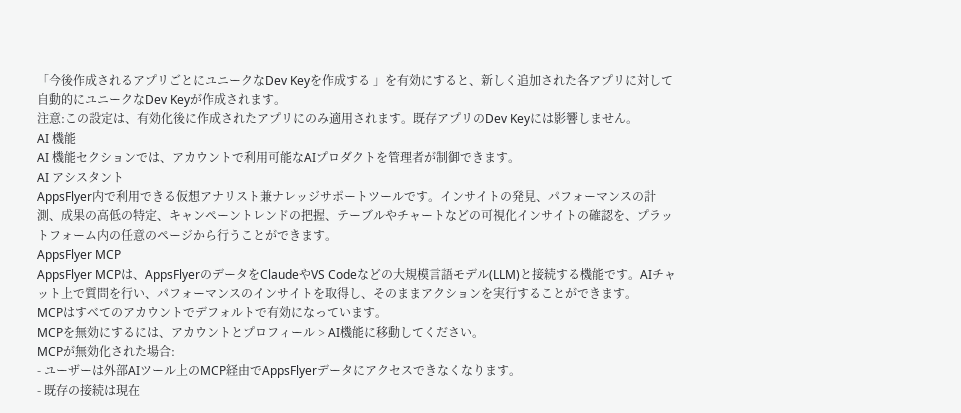「今後作成されるアプリごとにユニークなDev Keyを作成する 」を有効にすると、新しく追加された各アプリに対して自動的にユニークなDev Keyが作成されます。
注意:この設定は、有効化後に作成されたアプリにのみ適用されます。既存アプリのDev Keyには影響しません。
AI 機能
AI 機能セクションでは、アカウントで利用可能なAIプロダクトを管理者が制御できます。
AI アシスタント
AppsFlyer内で利用できる仮想アナリスト兼ナレッジサポートツールです。インサイトの発見、パフォーマンスの計測、成果の高低の特定、キャンペーントレンドの把握、テーブルやチャートなどの可視化インサイトの確認を、プラットフォーム内の任意のページから行うことができます。
AppsFlyer MCP
AppsFlyer MCPは、AppsFlyerのデータをClaudeやVS Codeなどの大規模言語モデル(LLM)と接続する機能です。AIチャット上で質問を行い、パフォーマンスのインサイトを取得し、そのままアクションを実行することができます。
MCPはすべてのアカウントでデフォルトで有効になっています。
MCPを無効にするには、アカウントとプロフィール > AI機能に移動してください。
MCPが無効化された場合:
- ユーザーは外部AIツール上のMCP経由でAppsFlyerデータにアクセスできなくなります。
- 既存の接続は現在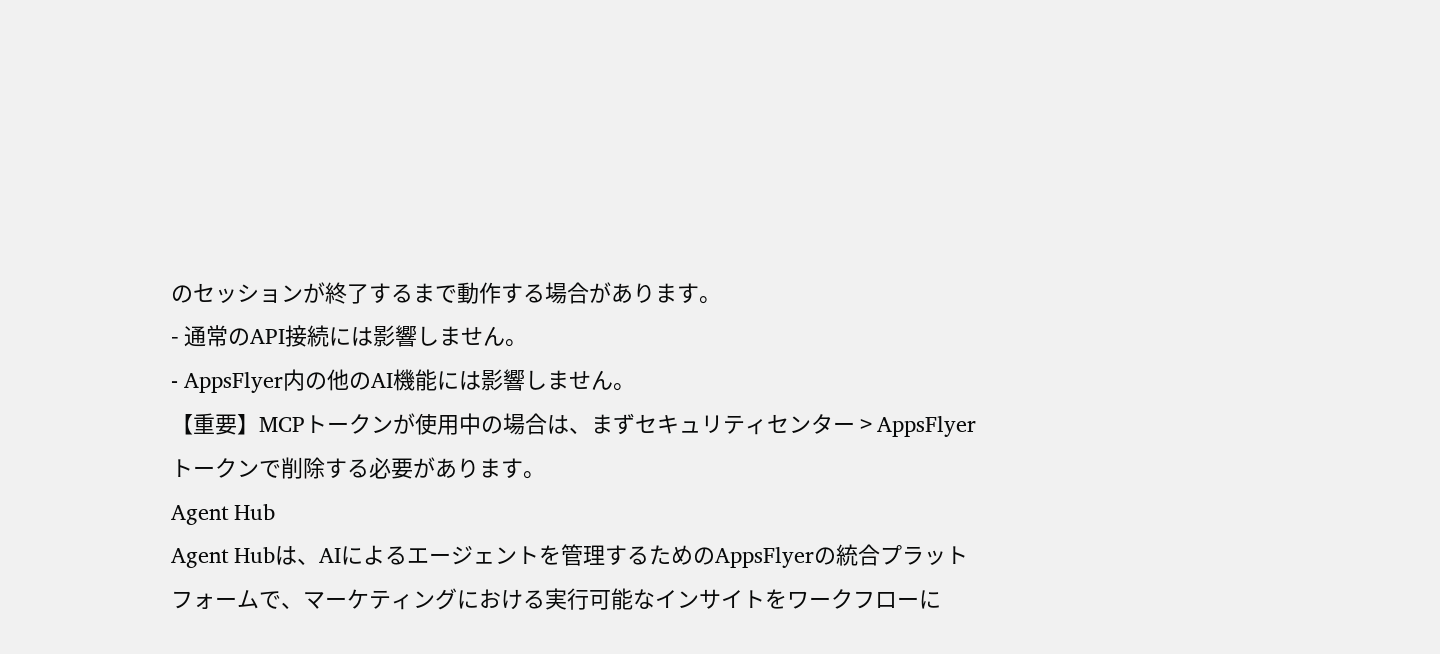のセッションが終了するまで動作する場合があります。
- 通常のAPI接続には影響しません。
- AppsFlyer内の他のAI機能には影響しません。
【重要】MCPトークンが使用中の場合は、まずセキュリティセンター > AppsFlyerトークンで削除する必要があります。
Agent Hub
Agent Hubは、AIによるエージェントを管理するためのAppsFlyerの統合プラットフォームで、マーケティングにおける実行可能なインサイトをワークフローに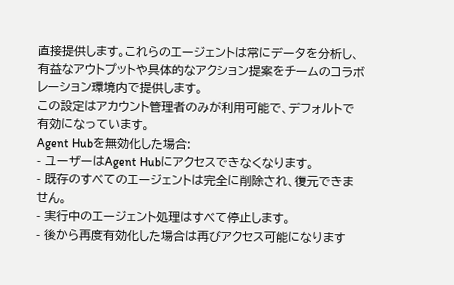直接提供します。これらのエージェントは常にデータを分析し、有益なアウトプットや具体的なアクション提案をチームのコラボレーション環境内で提供します。
この設定はアカウント管理者のみが利用可能で、デフォルトで有効になっています。
Agent Hubを無効化した場合:
- ユーザーはAgent Hubにアクセスできなくなります。
- 既存のすべてのエージェントは完全に削除され、復元できません。
- 実行中のエージェント処理はすべて停止します。
- 後から再度有効化した場合は再びアクセス可能になります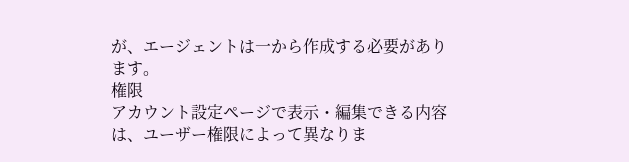が、エージェントは一から作成する必要があります。
権限
アカウント設定ページで表示・編集できる内容は、ユーザー権限によって異なりま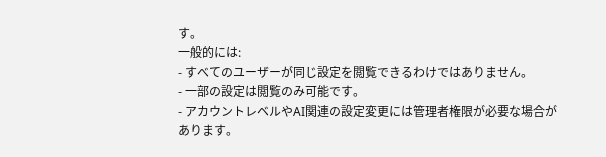す。
一般的には:
- すべてのユーザーが同じ設定を閲覧できるわけではありません。
- 一部の設定は閲覧のみ可能です。
- アカウントレベルやAI関連の設定変更には管理者権限が必要な場合があります。